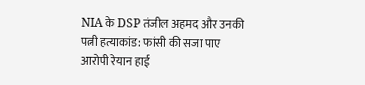NIA के DSP तंजील अहमद और उनकी पत्नी हत्याकांड: फांसी की सजा पाए आरोपी रेयान हाई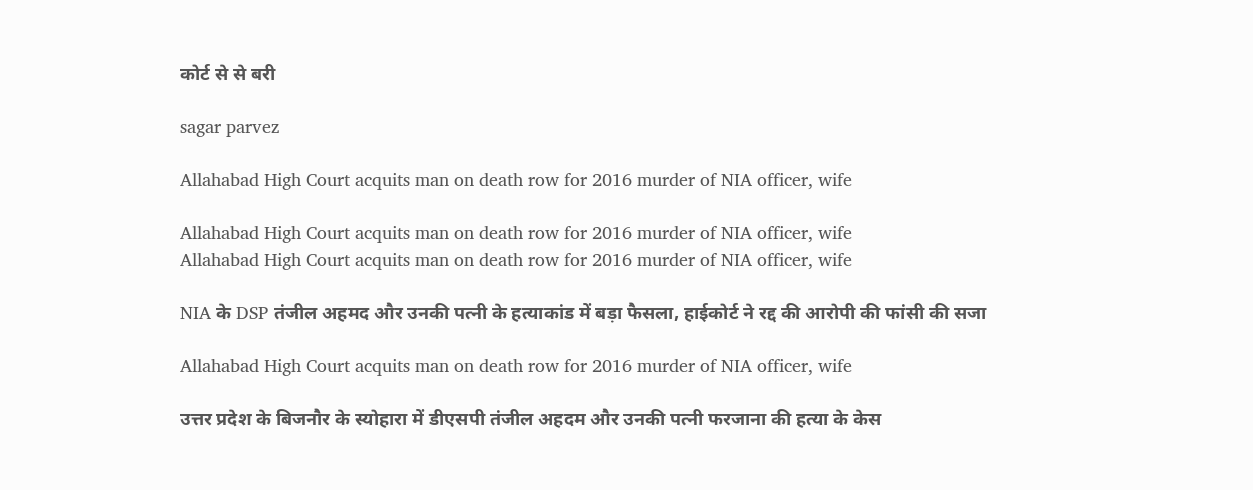कोर्ट से से बरी

sagar parvez

Allahabad High Court acquits man on death row for 2016 murder of NIA officer, wife

Allahabad High Court acquits man on death row for 2016 murder of NIA officer, wife
Allahabad High Court acquits man on death row for 2016 murder of NIA officer, wife

NIA के DSP तंजील अहमद और उनकी पत्नी के हत्याकांड में बड़ा फैसला, हाईकोर्ट ने रद्द की आरोपी की फांसी की सजा

Allahabad High Court acquits man on death row for 2016 murder of NIA officer, wife

उत्तर प्रदेश के बिजनौर के स्योहारा में डीएसपी तंजील अहदम और उनकी पत्नी फरजाना की हत्या के केस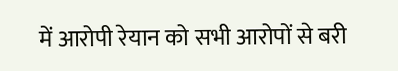में आरोपी रेयान को सभी आरोपों से बरी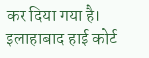कर दिया गया है। इलाहाबाद हाई कोर्ट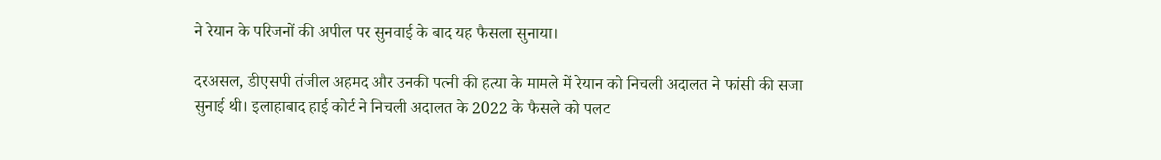ने रेयान के परिजनों की अपील पर सुनवाई के बाद यह फैसला सुनाया।

दरअसल, डीएसपी तंजील अहमद और उनकी पत्नी की हत्या के मामले में रेयान को निचली अदालत ने फांसी की सजा सुनाई थी। इलाहाबाद हाई कोर्ट ने निचली अदालत के 2022 के फैसले को पलट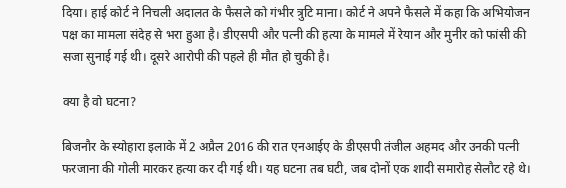दिया। हाई कोर्ट ने निचली अदालत के फैसले को गंभीर त्रुटि माना। कोर्ट ने अपने फैसले में कहा कि अभियोजन पक्ष का मामला संदेह से भरा हुआ है। डीएसपी और पत्नी की हत्या के मामले में रेयान और मुनीर को फांसी की सजा सुनाई गई थी। दूसरे आरोपी की पहले ही मौत हो चुकी है।

क्या है वो घटना?

बिजनौर के स्योहारा इलाके में 2 अप्रैल 2016 की रात एनआईए के डीएसपी तंजील अहमद और उनकी पत्नी फरजाना की गोली मारकर हत्या कर दी गई थी। यह घटना तब घटी, जब दोनों एक शादी समारोह सेलौट रहे थे।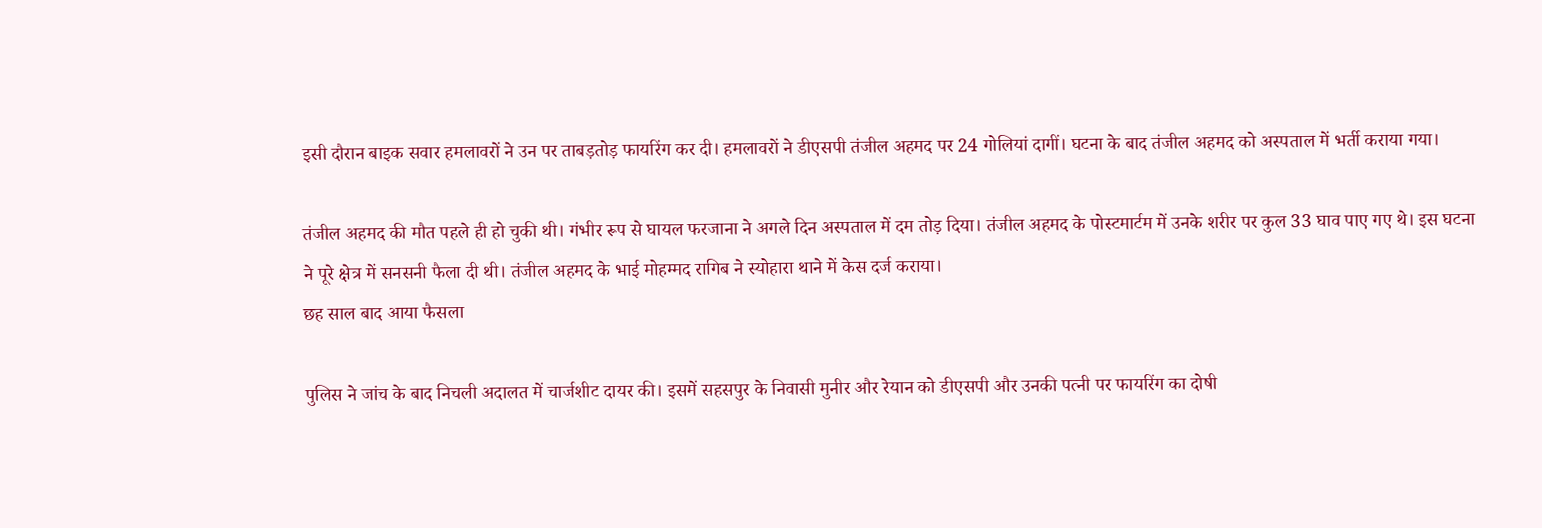इसी दौरान बाइक सवार हमलावरों ने उन पर ताबड़तोड़ फायरिंग कर दी। हमलावरों ने डीएसपी तंजील अहमद पर 24 गोलियां दागीं। घटना के बाद तंजील अहमद को अस्पताल में भर्ती कराया गया।

तंजील अहमद की मौत पहले ही हो चुकी थी। गंभीर रूप से घायल फरजाना ने अगले दिन अस्पताल में दम तोड़ दिया। तंजील अहमद के पोस्टमार्टम में उनके शरीर पर कुल 33 घाव पाए गए थे। इस घटना ने पूरे क्षेत्र में सनसनी फैला दी थी। तंजील अहमद के भाई मोहम्मद रागिब ने स्योहारा थाने में केस दर्ज कराया।
छह साल बाद आया फैसला

पुलिस ने जांच के बाद निचली अदालत में चार्जशीट दायर की। इसमें सहसपुर के निवासी मुनीर और रेयान को डीएसपी और उनकी पत्नी पर फायरिंग का दोषी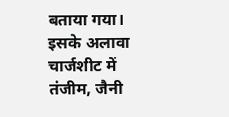बताया गया। इसके अलावा चार्जशीट में तंजीम, जैनी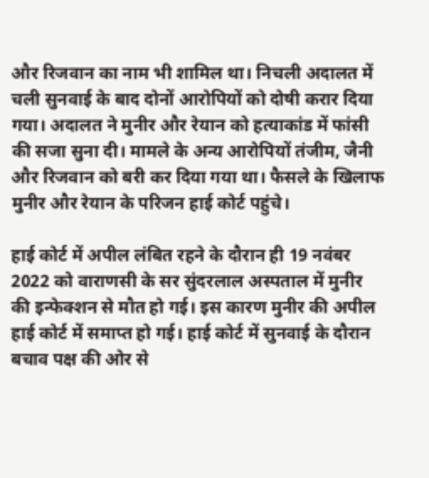और रिजवान का नाम भी शामिल था। निचली अदालत में चली सुनवाई के बाद दोनों आरोपियों को दोषी करार दिया गया। अदालत ने मुनीर और रेयान को हत्याकांड में फांसी की सजा सुना दी। मामले के अन्य आरोपियों तंजीम, जैनी और रिजवान को बरी कर दिया गया था। फैसले के खिलाफ मुनीर और रेयान के परिजन हाई कोर्ट पहुंचे।

हाई कोर्ट में अपील लंबित रहने के दौरान ही 19 नवंबर 2022 को वाराणसी के सर सुंदरलाल अस्पताल में मुनीर की इन्फेक्शन से मौत हो गई। इस कारण मुनीर की अपील हाई कोर्ट में समाप्त हो गई। हाई कोर्ट में सुनवाई के दौरान बचाव पक्ष की ओर से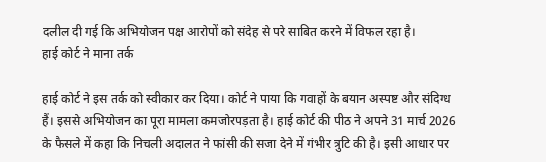दलील दी गई कि अभियोजन पक्ष आरोपों को संदेह से परे साबित करने में विफल रहा है।
हाई कोर्ट ने माना तर्क

हाई कोर्ट ने इस तर्क को स्वीकार कर दिया। कोर्ट ने पाया कि गवाहों के बयान अस्पष्ट और संदिग्ध हैं। इससे अभियोजन का पूरा मामला कमजोरपड़ता है। हाई कोर्ट की पीठ ने अपने 31 मार्च 2026 के फैसले में कहा कि निचली अदालत ने फांसी की सजा देने में गंभीर त्रुटि की है। इसी आधार पर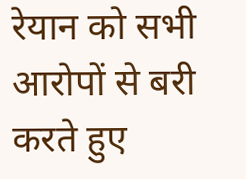रेयान को सभी आरोपों से बरी करते हुए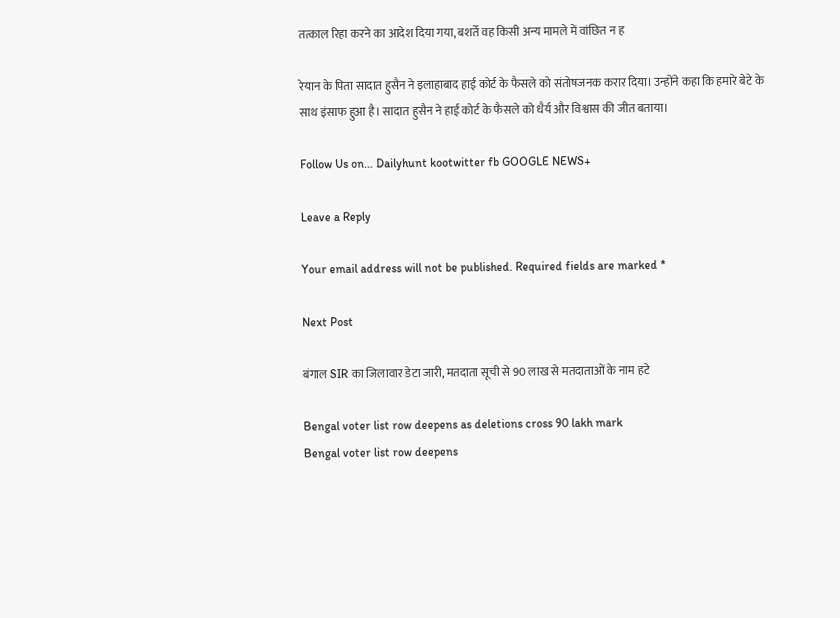तत्काल रिहा करने का आदेश दिया गया, बशर्ते वह किसी अन्य मामले में वांछित न ह

रेयान के पिता सादात हुसैन ने इलाहाबाद हाई कोर्ट के फैसले को संतोषजनक करार दिया। उन्होंने कहा कि हमारे बेटे के साथ इंसाफ हुआ है। सादात हुसैन ने हाई कोर्ट के फैसले को धैर्य और विश्वास की जीत बताया।

Follow Us on… Dailyhunt kootwitter fb GOOGLE NEWS+

Leave a Reply

Your email address will not be published. Required fields are marked *

Next Post

बंगाल SIR का जिलावार डेटा जारी, मतदाता सूची से 90 लाख से मतदाताओं के नाम हटे

Bengal voter list row deepens as deletions cross 90 lakh mark
Bengal voter list row deepens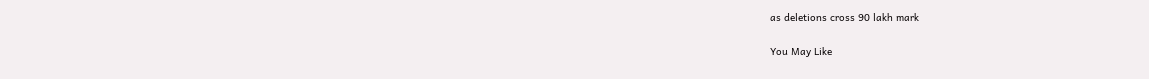as deletions cross 90 lakh mark

You May Like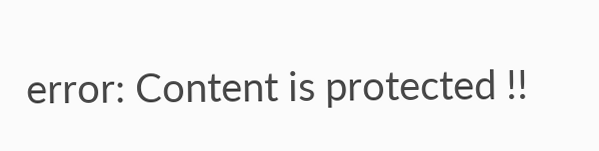error: Content is protected !!